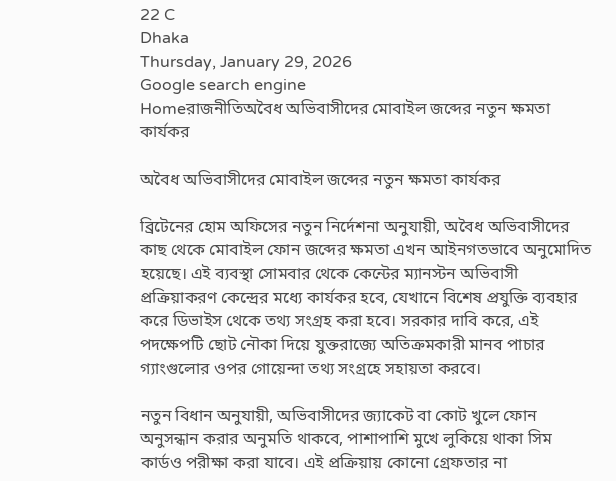22 C
Dhaka
Thursday, January 29, 2026
Google search engine
Homeরাজনীতিঅবৈধ অভিবাসীদের মোবাইল জব্দের নতুন ক্ষমতা কার্যকর

অবৈধ অভিবাসীদের মোবাইল জব্দের নতুন ক্ষমতা কার্যকর

ব্রিটেনের হোম অফিসের নতুন নির্দেশনা অনুযায়ী, অবৈধ অভিবাসীদের কাছ থেকে মোবাইল ফোন জব্দের ক্ষমতা এখন আইনগতভাবে অনুমোদিত হয়েছে। এই ব্যবস্থা সোমবার থেকে কেন্টের ম্যানস্টন অভিবাসী প্রক্রিয়াকরণ কেন্দ্রের মধ্যে কার্যকর হবে, যেখানে বিশেষ প্রযুক্তি ব্যবহার করে ডিভাইস থেকে তথ্য সংগ্রহ করা হবে। সরকার দাবি করে, এই পদক্ষেপটি ছোট নৌকা দিয়ে যুক্তরাজ্যে অতিক্রমকারী মানব পাচার গ্যাংগুলোর ওপর গোয়েন্দা তথ্য সংগ্রহে সহায়তা করবে।

নতুন বিধান অনুযায়ী, অভিবাসীদের জ্যাকেট বা কোট খুলে ফোন অনুসন্ধান করার অনুমতি থাকবে, পাশাপাশি মুখে লুকিয়ে থাকা সিম কার্ডও পরীক্ষা করা যাবে। এই প্রক্রিয়ায় কোনো গ্রেফতার না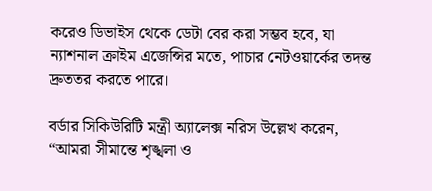করেও ডিভাইস থেকে ডেটা বের করা সম্ভব হবে, যা ন্যাশনাল ক্রাইম এজেন্সির মতে, পাচার নেটওয়ার্কের তদন্ত দ্রুততর করতে পারে।

বর্ডার সিকিউরিটি মন্ত্রী অ্যালেক্স নরিস উল্লেখ করেন, “আমরা সীমান্তে শৃঙ্খলা ও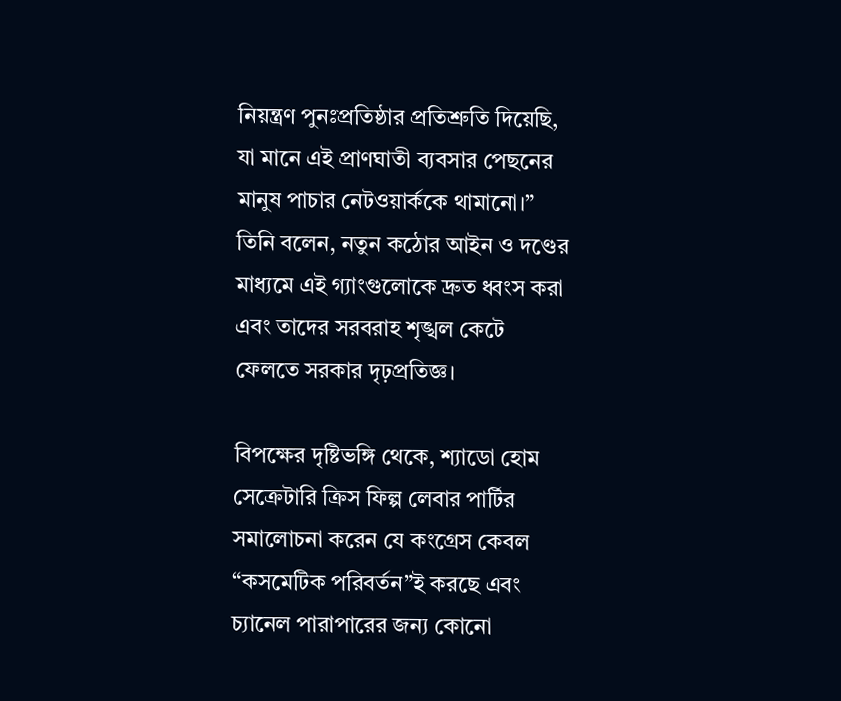নিয়ন্ত্রণ পুনঃপ্রতিষ্ঠার প্রতিশ্রুতি দিয়েছি, যা মানে এই প্রাণঘাতী ব্যবসার পেছনের মানুষ পাচার নেটওয়ার্ককে থামানো।” তিনি বলেন, নতুন কঠোর আইন ও দণ্ডের মাধ্যমে এই গ্যাংগুলোকে দ্রুত ধ্বংস করা এবং তাদের সরবরাহ শৃঙ্খল কেটে ফেলতে সরকার দৃঢ়প্রতিজ্ঞ।

বিপক্ষের দৃষ্টিভঙ্গি থেকে, শ্যাডো হোম সেক্রেটারি ক্রিস ফিল্প লেবার পার্টির সমালোচনা করেন যে কংগ্রেস কেবল “কসমেটিক পরিবর্তন”ই করছে এবং চ্যানেল পারাপারের জন্য কোনো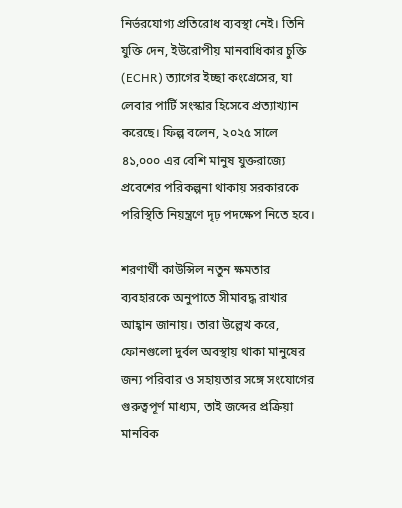নির্ভরযোগ্য প্রতিরোধ ব্যবস্থা নেই। তিনি যুক্তি দেন, ইউরোপীয় মানবাধিকার চুক্তি (ECHR) ত্যাগের ইচ্ছা কংগ্রেসের, যা লেবার পার্টি সংস্কার হিসেবে প্রত্যাখ্যান করেছে। ফিল্প বলেন, ২০২৫ সালে ৪১,০০০ এর বেশি মানুষ যুক্তরাজ্যে প্রবেশের পরিকল্পনা থাকায় সরকারকে পরিস্থিতি নিয়ন্ত্রণে দৃঢ় পদক্ষেপ নিতে হবে।

শরণার্থী কাউন্সিল নতুন ক্ষমতার ব্যবহারকে অনুপাতে সীমাবদ্ধ রাখার আহ্বান জানায়। তারা উল্লেখ করে, ফোনগুলো দুর্বল অবস্থায় থাকা মানুষের জন্য পরিবার ও সহায়তার সঙ্গে সংযোগের গুরুত্বপূর্ণ মাধ্যম, তাই জব্দের প্রক্রিয়া মানবিক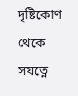দৃষ্টিকোণ থেকে সযত্নে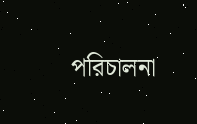পরিচালনা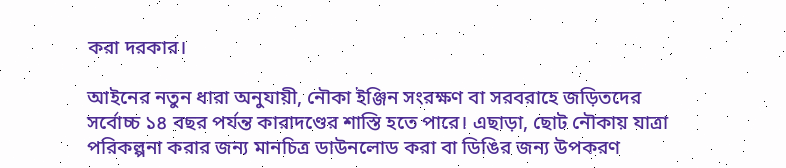করা দরকার।

আইনের নতুন ধারা অনুযায়ী, নৌকা ইঞ্জিন সংরক্ষণ বা সরবরাহে জড়িতদের সর্বোচ্চ ১৪ বছর পর্যন্ত কারাদণ্ডের শাস্তি হতে পারে। এছাড়া, ছোট নৌকায় যাত্রা পরিকল্পনা করার জন্য মানচিত্র ডাউনলোড করা বা ডিঙির জন্য উপকরণ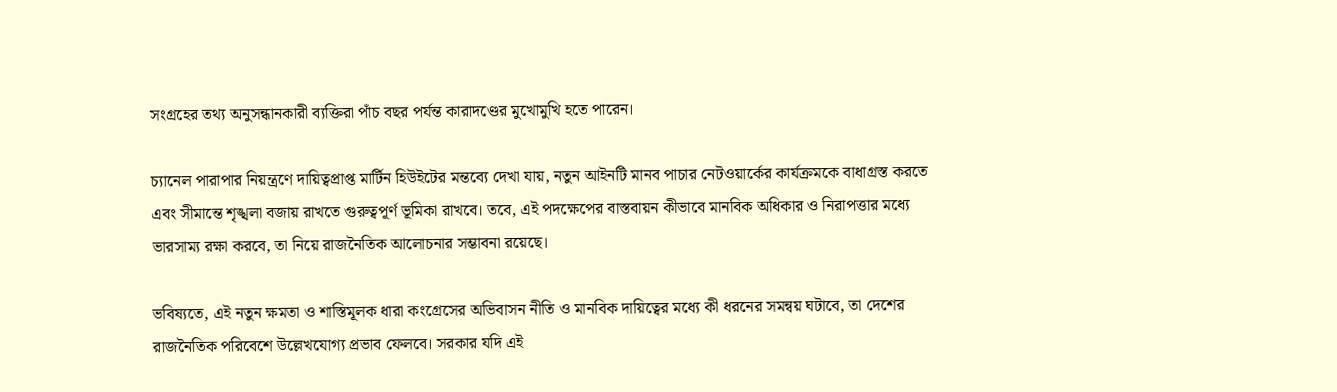সংগ্রহের তথ্য অনুসন্ধানকারী ব্যক্তিরা পাঁচ বছর পর্যন্ত কারাদণ্ডের মুখোমুখি হতে পারেন।

চ্যানেল পারাপার নিয়ন্ত্রণে দায়িত্বপ্রাপ্ত মার্টিন হিউইটের মন্তব্যে দেখা যায়, নতুন আইনটি মানব পাচার নেটওয়ার্কের কার্যক্রমকে বাধাগ্রস্ত করতে এবং সীমান্তে শৃঙ্খলা বজায় রাখতে গুরুত্বপূর্ণ ভূমিকা রাখবে। তবে, এই পদক্ষেপের বাস্তবায়ন কীভাবে মানবিক অধিকার ও নিরাপত্তার মধ্যে ভারসাম্য রক্ষা করবে, তা নিয়ে রাজনৈতিক আলোচনার সম্ভাবনা রয়েছে।

ভবিষ্যতে, এই নতুন ক্ষমতা ও শাস্তিমূলক ধারা কংগ্রেসের অভিবাসন নীতি ও মানবিক দায়িত্বের মধ্যে কী ধরনের সমন্বয় ঘটাবে, তা দেশের রাজনৈতিক পরিবেশে উল্লেখযোগ্য প্রভাব ফেলবে। সরকার যদি এই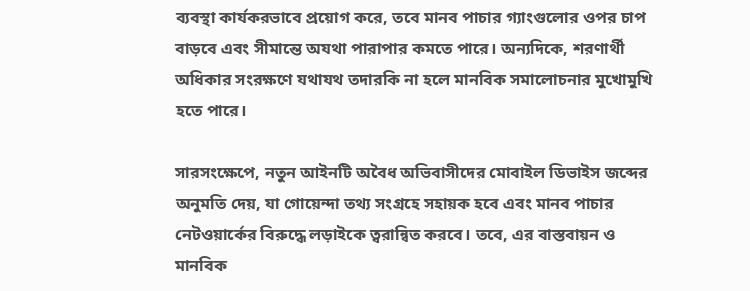ব্যবস্থা কার্যকরভাবে প্রয়োগ করে, তবে মানব পাচার গ্যাংগুলোর ওপর চাপ বাড়বে এবং সীমান্তে অযথা পারাপার কমতে পারে। অন্যদিকে, শরণার্থী অধিকার সংরক্ষণে যথাযথ তদারকি না হলে মানবিক সমালোচনার মুখোমুখি হতে পারে।

সারসংক্ষেপে, নতুন আইনটি অবৈধ অভিবাসীদের মোবাইল ডিভাইস জব্দের অনুমতি দেয়, যা গোয়েন্দা তথ্য সংগ্রহে সহায়ক হবে এবং মানব পাচার নেটওয়ার্কের বিরুদ্ধে লড়াইকে ত্বরান্বিত করবে। তবে, এর বাস্তবায়ন ও মানবিক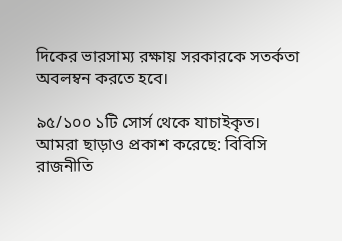দিকের ভারসাম্য রক্ষায় সরকারকে সতর্কতা অবলম্বন করতে হবে।

৯৫/১০০ ১টি সোর্স থেকে যাচাইকৃত।
আমরা ছাড়াও প্রকাশ করেছে: বিবিসি
রাজনীতি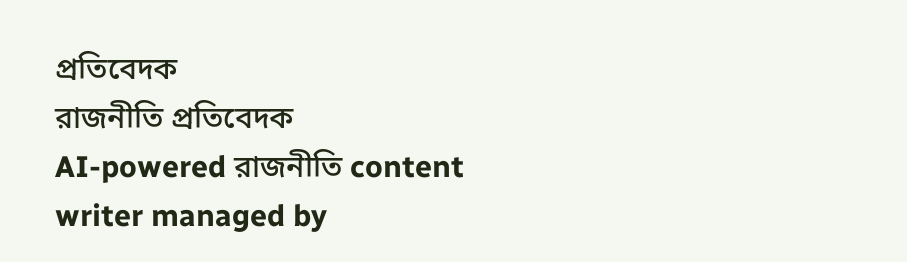প্রতিবেদক
রাজনীতি প্রতিবেদক
AI-powered রাজনীতি content writer managed by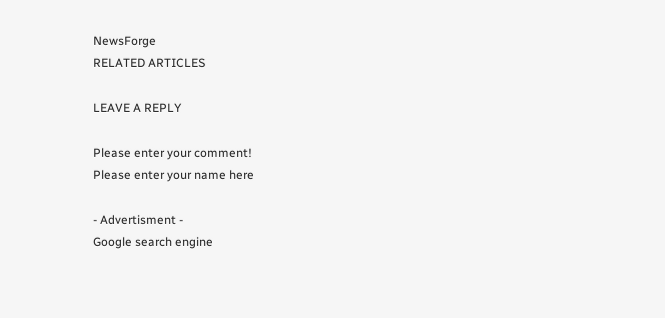NewsForge
RELATED ARTICLES

LEAVE A REPLY

Please enter your comment!
Please enter your name here

- Advertisment -
Google search engine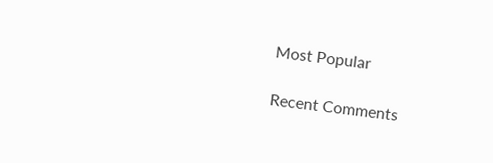Most Popular

Recent Comments